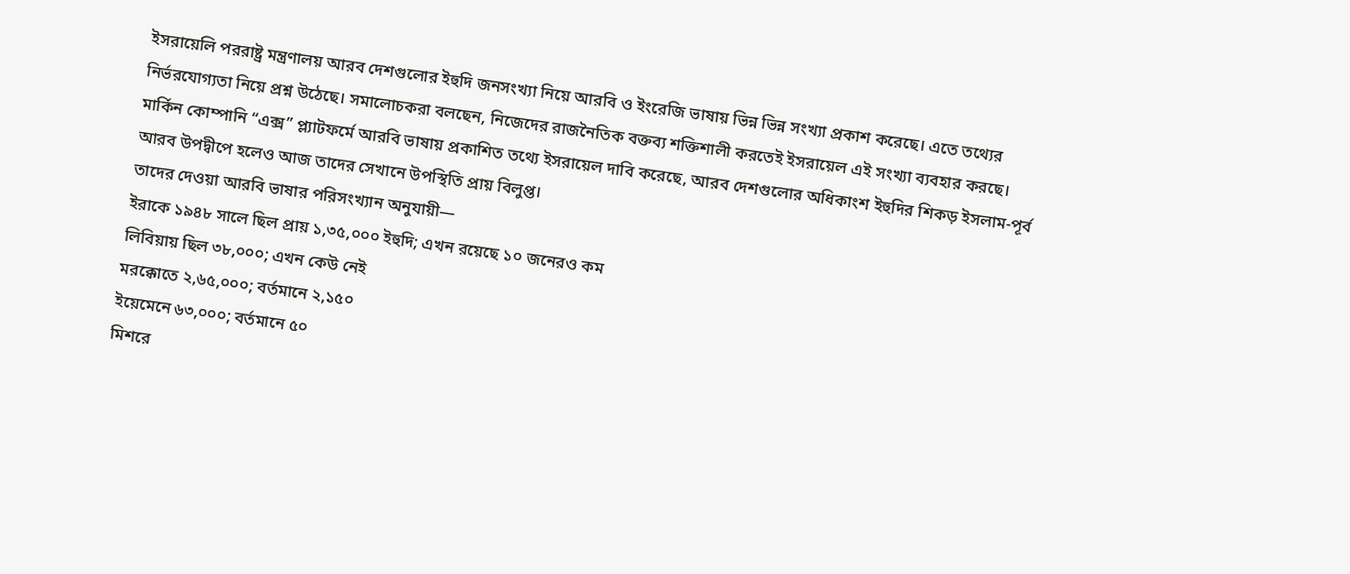ইসরায়েলি পররাষ্ট্র মন্ত্রণালয় আরব দেশগুলোর ইহুদি জনসংখ্যা নিয়ে আরবি ও ইংরেজি ভাষায় ভিন্ন ভিন্ন সংখ্যা প্রকাশ করেছে। এতে তথ্যের নির্ভরযোগ্যতা নিয়ে প্রশ্ন উঠেছে। সমালোচকরা বলছেন, নিজেদের রাজনৈতিক বক্তব্য শক্তিশালী করতেই ইসরায়েল এই সংখ্যা ব্যবহার করছে।
মার্কিন কোম্পানি “এক্স” প্ল্যাটফর্মে আরবি ভাষায় প্রকাশিত তথ্যে ইসরায়েল দাবি করেছে, আরব দেশগুলোর অধিকাংশ ইহুদির শিকড় ইসলাম-পূর্ব আরব উপদ্বীপে হলেও আজ তাদের সেখানে উপস্থিতি প্রায় বিলুপ্ত।
তাদের দেওয়া আরবি ভাষার পরিসংখ্যান অনুযায়ী—
ইরাকে ১৯৪৮ সালে ছিল প্রায় ১,৩৫,০০০ ইহুদি; এখন রয়েছে ১০ জনেরও কম
লিবিয়ায় ছিল ৩৮,০০০; এখন কেউ নেই
মরক্কোতে ২,৬৫,০০০; বর্তমানে ২,১৫০
ইয়েমেনে ৬৩,০০০; বর্তমানে ৫০
মিশরে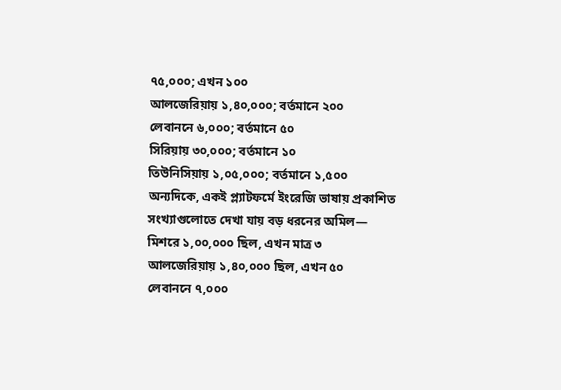৭৫,০০০; এখন ১০০
আলজেরিয়ায় ১,৪০,০০০; বর্তমানে ২০০
লেবাননে ৬,০০০; বর্তমানে ৫০
সিরিয়ায় ৩০,০০০; বর্তমানে ১০
তিউনিসিয়ায় ১,০৫,০০০; বর্তমানে ১,৫০০
অন্যদিকে, একই প্ল্যাটফর্মে ইংরেজি ভাষায় প্রকাশিত সংখ্যাগুলোতে দেখা যায় বড় ধরনের অমিল—
মিশরে ১,০০,০০০ ছিল, এখন মাত্র ৩
আলজেরিয়ায় ১,৪০,০০০ ছিল, এখন ৫০
লেবাননে ৭,০০০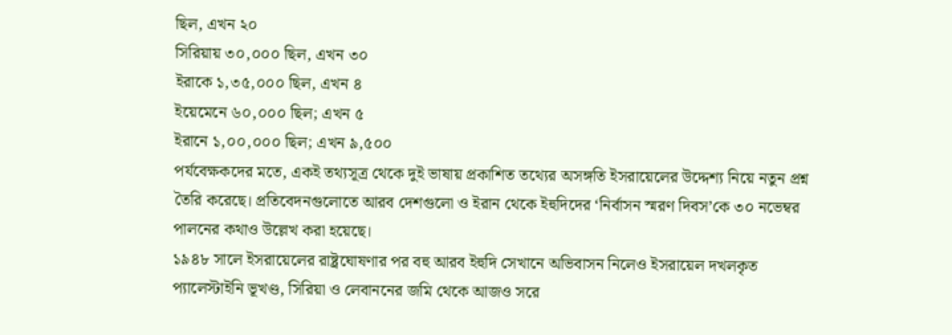ছিল, এখন ২০
সিরিয়ায় ৩০,০০০ ছিল, এখন ৩০
ইরাকে ১,৩৫,০০০ ছিল, এখন ৪
ইয়েমেনে ৬০,০০০ ছিল; এখন ৫
ইরানে ১,০০,০০০ ছিল; এখন ৯,৫০০
পর্যবেক্ষকদের মতে, একই তথ্যসূত্র থেকে দুই ভাষায় প্রকাশিত তথ্যের অসঙ্গতি ইসরায়েলের উদ্দেশ্য নিয়ে নতুন প্রশ্ন তৈরি করেছে। প্রতিবেদনগুলোতে আরব দেশগুলো ও ইরান থেকে ইহুদিদের ‘নির্বাসন স্মরণ দিবস’কে ৩০ নভেম্বর পালনের কথাও উল্লেখ করা হয়েছে।
১৯৪৮ সালে ইসরায়েলের রাষ্ট্রঘোষণার পর বহু আরব ইহুদি সেখানে অভিবাসন নিলেও ইসরায়েল দখলকৃত প্যালেস্টাইনি ভূখণ্ড, সিরিয়া ও লেবাননের জমি থেকে আজও সরে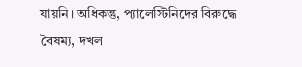যায়নি। অধিকন্তু, প্যালেস্টিনিদের বিরুদ্ধে বৈষম্য, দখল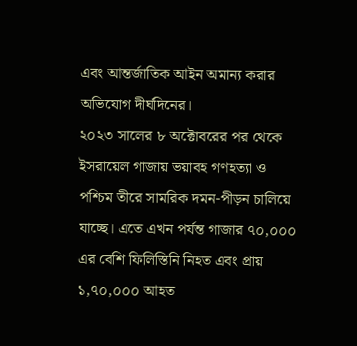এবং আন্তর্জাতিক আইন অমান্য করার অভিযোগ দীর্ঘদিনের।
২০২৩ সালের ৮ অক্টোবরের পর থেকে ইসরায়েল গাজায় ভয়াবহ গণহত্যা ও পশ্চিম তীরে সামরিক দমন-পীড়ন চালিয়ে যাচ্ছে। এতে এখন পর্যন্ত গাজার ৭০,০০০ এর বেশি ফিলিস্তিনি নিহত এবং প্রায় ১,৭০,০০০ আহত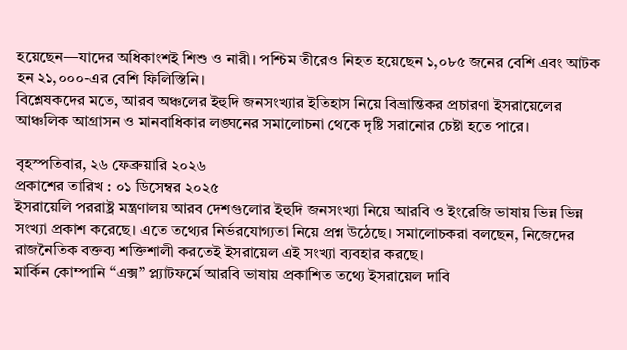হয়েছেন—যাদের অধিকাংশই শিশু ও নারী। পশ্চিম তীরেও নিহত হয়েছেন ১,০৮৫ জনের বেশি এবং আটক হন ২১,০০০-এর বেশি ফিলিস্তিনি।
বিশ্লেষকদের মতে, আরব অঞ্চলের ইহুদি জনসংখ্যার ইতিহাস নিয়ে বিভ্রান্তিকর প্রচারণা ইসরায়েলের আঞ্চলিক আগ্রাসন ও মানবাধিকার লঙ্ঘনের সমালোচনা থেকে দৃষ্টি সরানোর চেষ্টা হতে পারে।

বৃহস্পতিবার, ২৬ ফেব্রুয়ারি ২০২৬
প্রকাশের তারিখ : ০১ ডিসেম্বর ২০২৫
ইসরায়েলি পররাষ্ট্র মন্ত্রণালয় আরব দেশগুলোর ইহুদি জনসংখ্যা নিয়ে আরবি ও ইংরেজি ভাষায় ভিন্ন ভিন্ন সংখ্যা প্রকাশ করেছে। এতে তথ্যের নির্ভরযোগ্যতা নিয়ে প্রশ্ন উঠেছে। সমালোচকরা বলছেন, নিজেদের রাজনৈতিক বক্তব্য শক্তিশালী করতেই ইসরায়েল এই সংখ্যা ব্যবহার করছে।
মার্কিন কোম্পানি “এক্স” প্ল্যাটফর্মে আরবি ভাষায় প্রকাশিত তথ্যে ইসরায়েল দাবি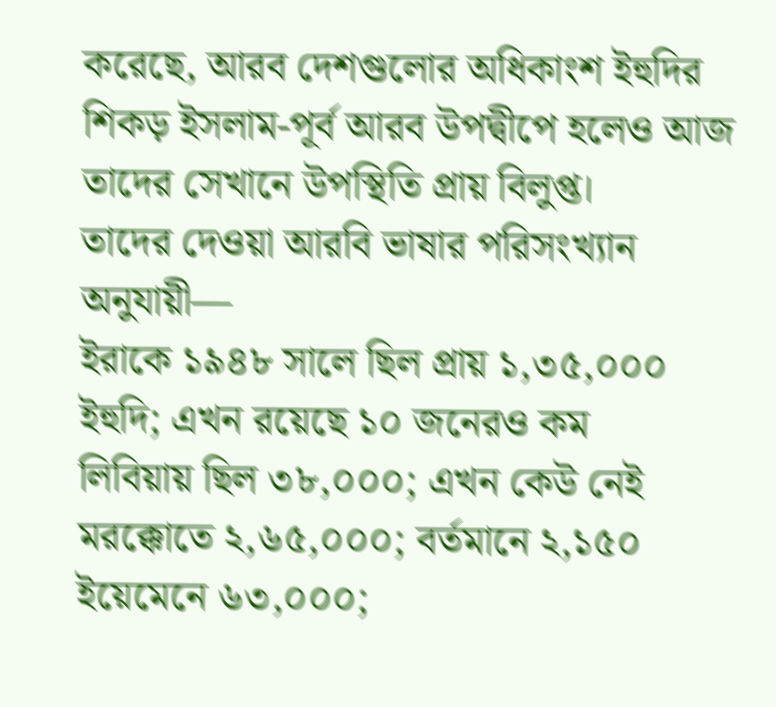করেছে, আরব দেশগুলোর অধিকাংশ ইহুদির শিকড় ইসলাম-পূর্ব আরব উপদ্বীপে হলেও আজ তাদের সেখানে উপস্থিতি প্রায় বিলুপ্ত।
তাদের দেওয়া আরবি ভাষার পরিসংখ্যান অনুযায়ী—
ইরাকে ১৯৪৮ সালে ছিল প্রায় ১,৩৫,০০০ ইহুদি; এখন রয়েছে ১০ জনেরও কম
লিবিয়ায় ছিল ৩৮,০০০; এখন কেউ নেই
মরক্কোতে ২,৬৫,০০০; বর্তমানে ২,১৫০
ইয়েমেনে ৬৩,০০০;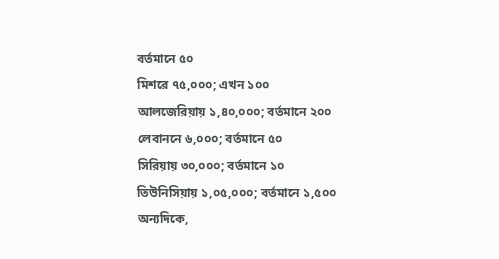বর্তমানে ৫০
মিশরে ৭৫,০০০; এখন ১০০
আলজেরিয়ায় ১,৪০,০০০; বর্তমানে ২০০
লেবাননে ৬,০০০; বর্তমানে ৫০
সিরিয়ায় ৩০,০০০; বর্তমানে ১০
তিউনিসিয়ায় ১,০৫,০০০; বর্তমানে ১,৫০০
অন্যদিকে,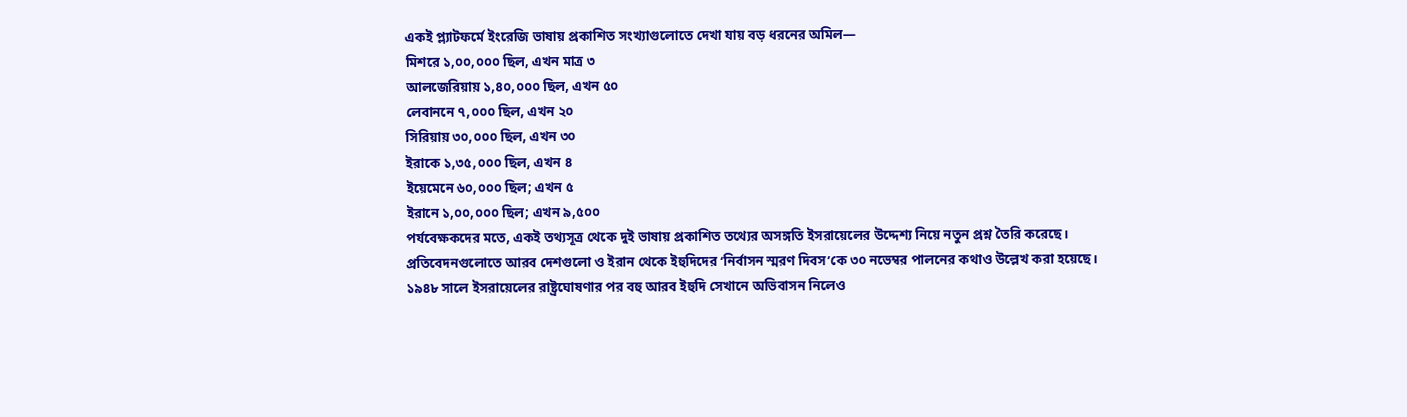একই প্ল্যাটফর্মে ইংরেজি ভাষায় প্রকাশিত সংখ্যাগুলোতে দেখা যায় বড় ধরনের অমিল—
মিশরে ১,০০,০০০ ছিল, এখন মাত্র ৩
আলজেরিয়ায় ১,৪০,০০০ ছিল, এখন ৫০
লেবাননে ৭,০০০ ছিল, এখন ২০
সিরিয়ায় ৩০,০০০ ছিল, এখন ৩০
ইরাকে ১,৩৫,০০০ ছিল, এখন ৪
ইয়েমেনে ৬০,০০০ ছিল; এখন ৫
ইরানে ১,০০,০০০ ছিল; এখন ৯,৫০০
পর্যবেক্ষকদের মতে, একই তথ্যসূত্র থেকে দুই ভাষায় প্রকাশিত তথ্যের অসঙ্গতি ইসরায়েলের উদ্দেশ্য নিয়ে নতুন প্রশ্ন তৈরি করেছে। প্রতিবেদনগুলোতে আরব দেশগুলো ও ইরান থেকে ইহুদিদের ‘নির্বাসন স্মরণ দিবস’কে ৩০ নভেম্বর পালনের কথাও উল্লেখ করা হয়েছে।
১৯৪৮ সালে ইসরায়েলের রাষ্ট্রঘোষণার পর বহু আরব ইহুদি সেখানে অভিবাসন নিলেও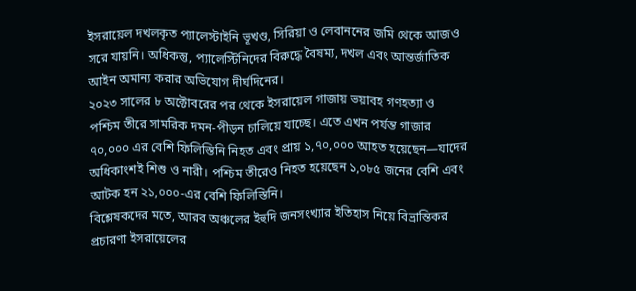ইসরায়েল দখলকৃত প্যালেস্টাইনি ভূখণ্ড, সিরিয়া ও লেবাননের জমি থেকে আজও সরে যায়নি। অধিকন্তু, প্যালেস্টিনিদের বিরুদ্ধে বৈষম্য, দখল এবং আন্তর্জাতিক আইন অমান্য করার অভিযোগ দীর্ঘদিনের।
২০২৩ সালের ৮ অক্টোবরের পর থেকে ইসরায়েল গাজায় ভয়াবহ গণহত্যা ও পশ্চিম তীরে সামরিক দমন-পীড়ন চালিয়ে যাচ্ছে। এতে এখন পর্যন্ত গাজার ৭০,০০০ এর বেশি ফিলিস্তিনি নিহত এবং প্রায় ১,৭০,০০০ আহত হয়েছেন—যাদের অধিকাংশই শিশু ও নারী। পশ্চিম তীরেও নিহত হয়েছেন ১,০৮৫ জনের বেশি এবং আটক হন ২১,০০০-এর বেশি ফিলিস্তিনি।
বিশ্লেষকদের মতে, আরব অঞ্চলের ইহুদি জনসংখ্যার ইতিহাস নিয়ে বিভ্রান্তিকর প্রচারণা ইসরায়েলের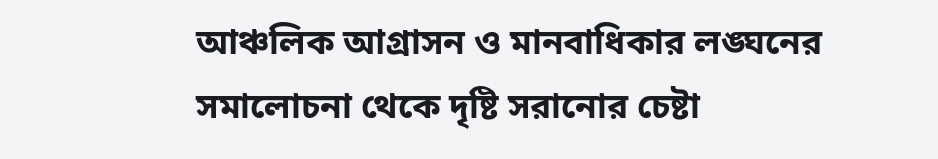আঞ্চলিক আগ্রাসন ও মানবাধিকার লঙ্ঘনের সমালোচনা থেকে দৃষ্টি সরানোর চেষ্টা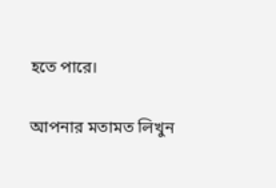হতে পারে।

আপনার মতামত লিখুন